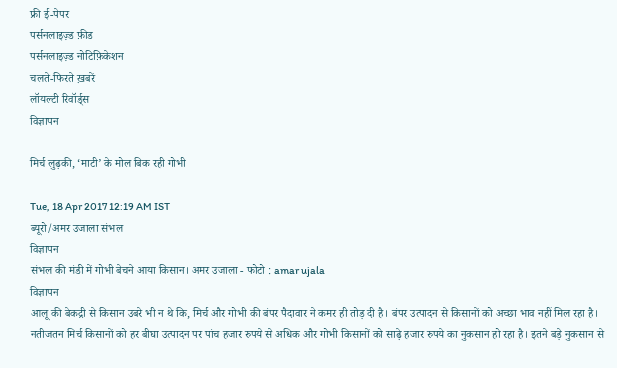फ्री ई-पेपर
पर्सनलाइज़्ड फ़ीड
पर्सनलाइज़्ड नोटिफ़िकेशन
चलते-फिरते ख़बरें
लॉयल्टी रिवॉर्ड्स
विज्ञापन

मिर्च लुढ़की, ‘माटी’ के मोल बिक रही गोभी

Tue, 18 Apr 2017 12:19 AM IST
ब्यूरो/अमर उजाला संभल
विज्ञापन
संभल की मंडी में गोभी बेचने आया किसान। अमर उजाला - फोटो : amar ujala
विज्ञापन
आलू की बेकद्री से किसान उबरे भी न थे कि, मिर्च और गोभी की बंपर पैदावार ने कमर ही तोड़ दी है। बंपर उत्पादन से किसानों को अच्छा भाव नहीं मिल रहा है। नतीजतन मिर्च किसानों को हर बीघा उत्पादन पर पांच हजार रुपये से अधिक और गोभी किसानों को साढ़े हजार रुपये का नुकसान हो रहा है। इतने बड़े नुकसान से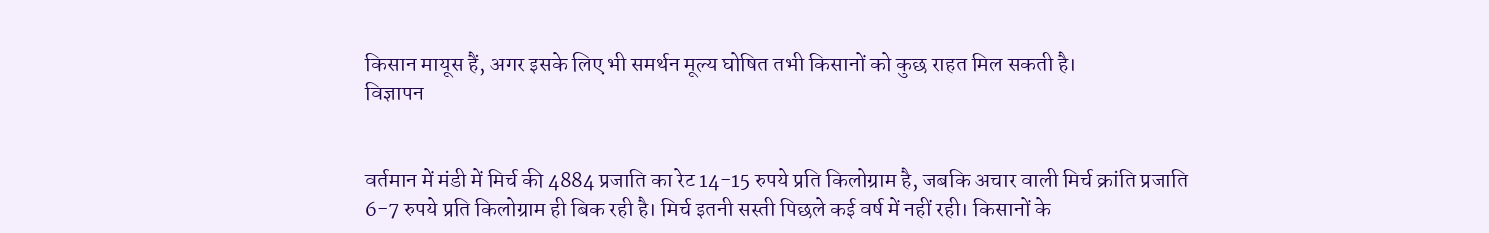किसान मायूस हैं, अगर इसके लिए भी समर्थन मूल्य घोषित तभी किसानों को कुछ राहत मिल सकती है।
विज्ञापन


वर्तमान में मंडी में मिर्च की 4884 प्रजाति का रेट 14-15 रुपये प्रति किलोग्राम है, जबकि अचार वाली मिर्च क्रांति प्रजाति 6-7 रुपये प्रति किलोग्राम ही बिक रही है। मिर्च इतनी सस्ती पिछले कई वर्ष में नहीं रही। किसानों के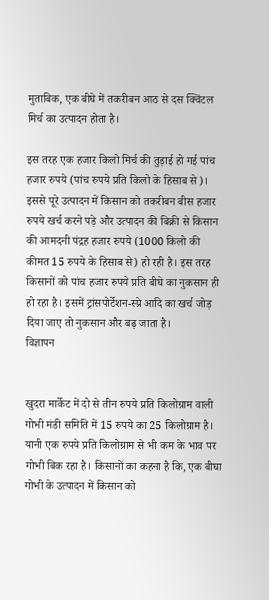मुताबिक, एक बीघे में तकरीबन आठ से दस क्विंटल मिर्च का उत्पादन होता है।

इस तरह एक हजार किलो मिर्च की तुड़ाई हो गई पांच हजार रुपये (पांच रुपये प्रति किलो के हिसाब से)। इससे पूरे उत्पादन में किसान को तकरीबन बीस हजार रुपये खर्च करने पड़े और उत्पादन की बिक्री से किसान की आमदनी पंद्रह हजार रुपये (1000 किलो की कीमत 15 रुपये के हिसाब से) हो रही है। इस तरह किसानों को पांच हजार रुपये प्रति बीघे का नुकसान ही हो रहा है। इसमें ट्रांसपोर्टेशन-स्प्रे आदि का खर्च जोड़ दिया जाए तो नुकसान और बढ़ जाता है।
विज्ञापन


खुदरा मार्केट में दो से तीन रुपये प्रति किलोग्राम वाली गोभी मंडी समिति में 15 रुपये का 25 किलोग्राम है। यानी एक रुपये प्रति किलोग्राम से भी कम के भाव पर गोभी बिक रहा है। किसानों का कहना है कि, एक बीघा गोभी के उत्पादन में किसान को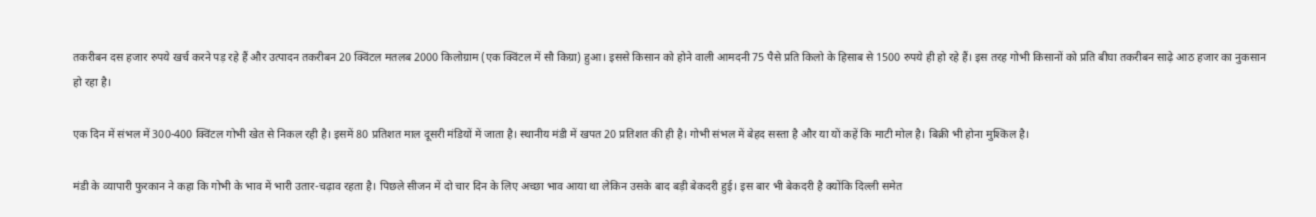तकरीबन दस हजार रुपये खर्च करने पड़ रहे हैं और उत्पादन तकरीबन 20 क्विंटल मतलब 2000 किलोग्राम (एक क्विंटल में सौ किग्रा) हुआ। इससे किसान को होने वाली आमदनी 75 पैसे प्रति किलो के हिसाब से 1500 रुपये ही हो रहे हैं। इस तरह गोभी किसानों को प्रति बीघा तकरीबन साढ़े आठ हजार का नुकसान हो रहा है।

एक दिन में संभल में 300-400 क्विंटल गोभी खेत से निकल रही है। इसमें 80 प्रतिशत माल दूसरी मंडियों में जाता है। स्थानीय मंडी में खपत 20 प्रतिशत की ही है। गोभी संभल में बेहद सस्ता है और या यों कहें कि माटी मोल है। बिक्री भी होना मुश्किल है।

मंडी के व्यापारी फुरकान ने कहा कि गोभी के भाव में भारी उतार-चढ़ाव रहता है। पिछले सीजन में दो चार दिन के लिए अच्छा भाव आया था लेकिन उसके बाद बड़ी बेकदरी हुई। इस बार भी बेकदरी है क्योंकि दिल्ली समेत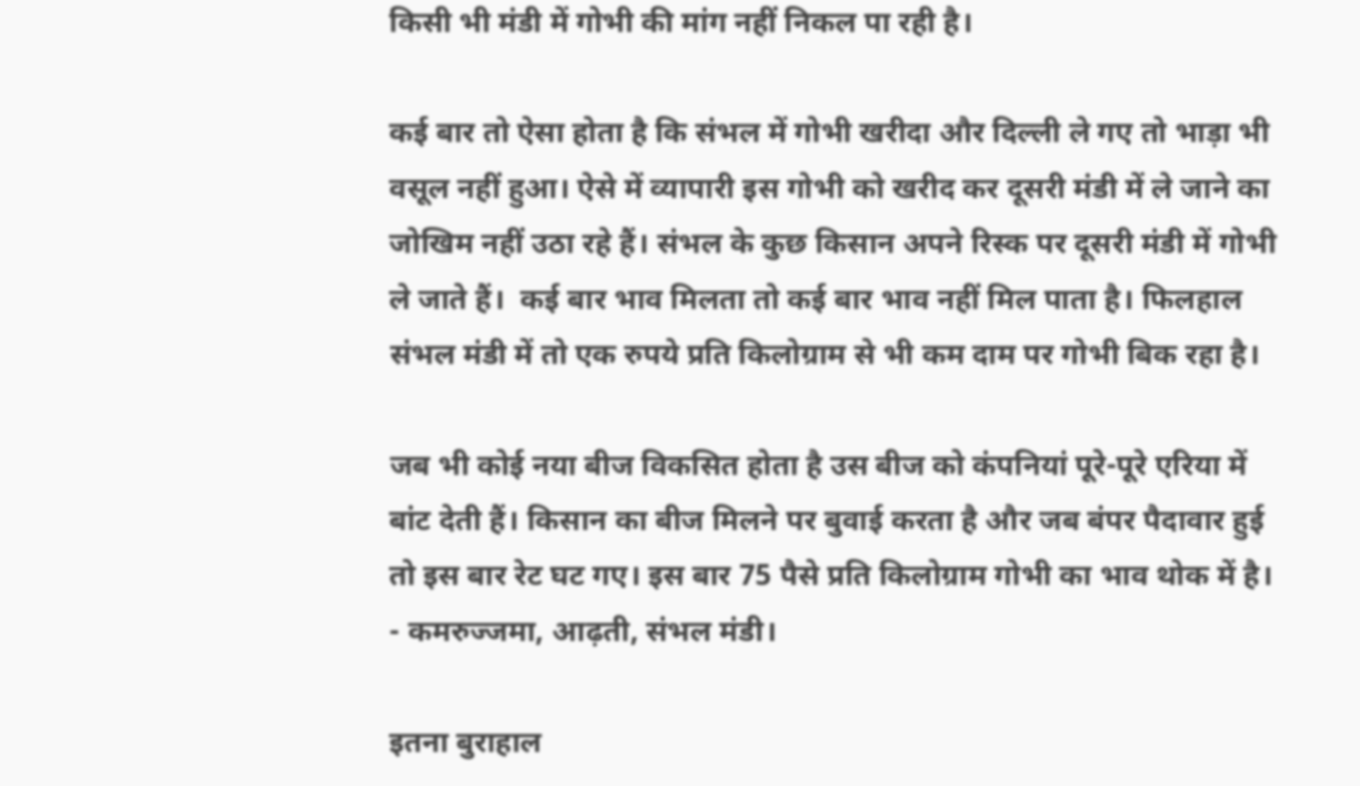किसी भी मंडी में गोभी की मांग नहीं निकल पा रही है।

कई बार तो ऐसा होता है कि संभल में गोभी खरीदा और दिल्ली ले गए तो भाड़ा भी वसूल नहीं हुआ। ऐसे में व्यापारी इस गोभी को खरीद कर दूसरी मंडी में ले जाने का जोखिम नहीं उठा रहे हैं। संभल के कुछ किसान अपने रिस्क पर दूसरी मंडी में गोभी ले जाते हैं।  कई बार भाव मिलता तो कई बार भाव नहीं मिल पाता है। फिलहाल संभल मंडी में तो एक रुपये प्रति किलोग्राम से भी कम दाम पर गोभी बिक रहा है।

जब भी कोई नया बीज विकसित होता है उस बीज को कंपनियां पूरे-पूरे एरिया में बांट देती हैं। किसान का बीज मिलने पर बुवाई करता है और जब बंपर पैदावार हुई तो इस बार रेट घट गए। इस बार 75 पैसे प्रति किलोग्राम गोभी का भाव थोक में है।  - कमरुज्जमा, आढ़ती, संभल मंडी।

इतना बुराहाल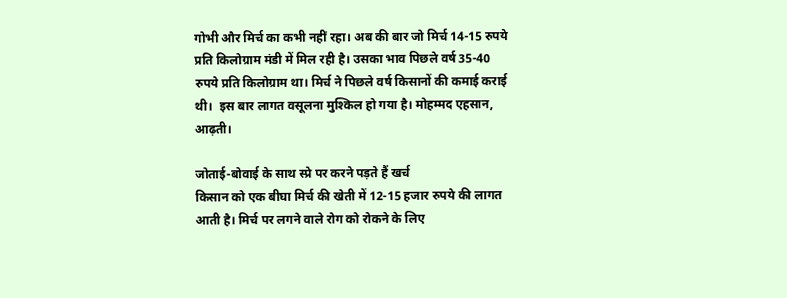गोभी और मिर्च का कभी नहीं रहा। अब की बार जो मिर्च 14-15 रुपये प्रति किलोग्राम मंडी में मिल रही है। उसका भाव पिछले वर्ष 35-40 रुपये प्रति किलोग्राम था। मिर्च ने पिछले वर्ष किसानों की कमाई कराई थी।  इस बार लागत वसूलना मुश्किल हो गया है। मोहम्मद एहसान, आढ़ती।

जोताई-बोवाई के साथ स्प्रे पर करने पड़ते हैं खर्च
किसान को एक बीघा मिर्च की खेती में 12-15 हजार रुपये की लागत आती है। मिर्च पर लगने वाले रोग को रोकने के लिए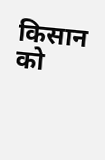किसान को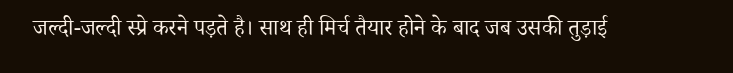जल्दी-जल्दी स्प्रे करने पड़ते है। साथ ही मिर्च तैयार होने के बाद जब उसकी तुड़ाई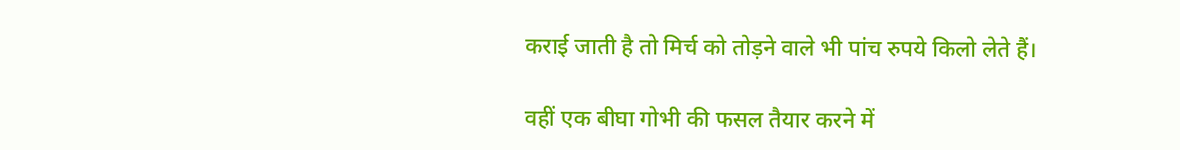कराई जाती है तो मिर्च को तोड़ने वाले भी पांच रुपये किलो लेते हैं।

वहीं एक बीघा गोभी की फसल तैयार करने में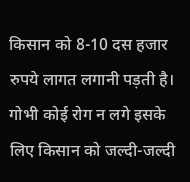किसान को 8-10 दस हजार रुपये लागत लगानी पड़ती है। गोभी कोई रोग न लगे इसके लिए किसान को जल्दी-जल्दी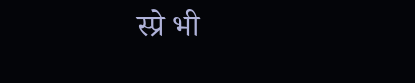स्प्रे भी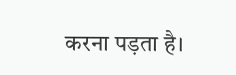करना पड़ता है।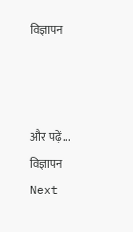विज्ञापन



और पढ़ें...
विज्ञापन
Next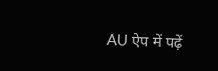AU ऐप में पढ़ें